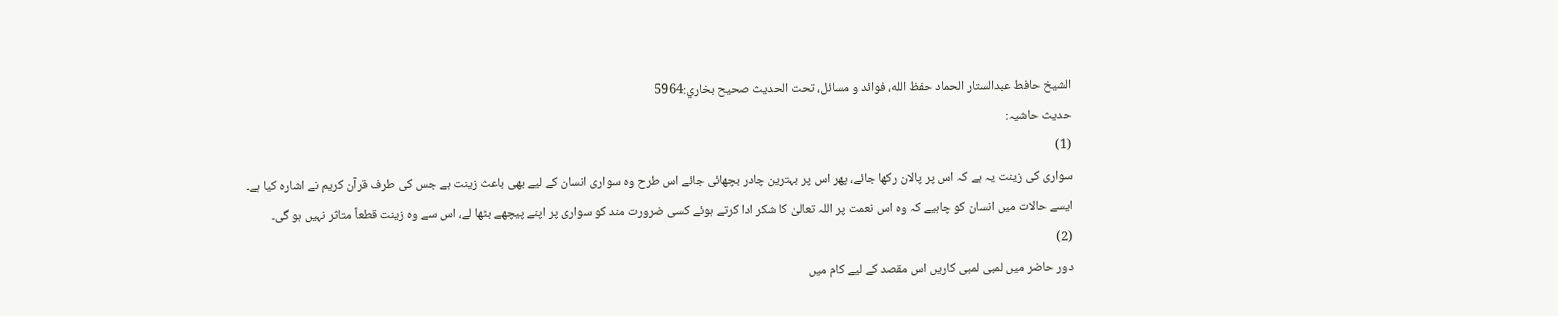الشيخ حافط عبدالستار الحماد حفظ الله، فوائد و مسائل، تحت الحديث صحيح بخاري:5964
حدیث حاشیہ:
(1)
سواری کی زینت یہ ہے کہ اس پر پالان رکھا جائے، پھر اس پر بہترین چادر بچھائی جائے اس طرح وہ سواری انسان کے لیے بھی باعث زینت ہے جس کی طرف قرآن کریم نے اشارہ کیا ہے۔
ایسے حالات میں انسان کو چاہیے کہ وہ اس نعمت پر اللہ تعالیٰ کا شکر ادا کرتے ہوئے کسی ضرورت مند کو سواری پر اپنے پیچھے بٹھا لے، اس سے وہ زینت قطعاً متاثر نہیں ہو گی۔
(2)
دور حاضر میں لمبی لمبی کاریں اس مقصد کے لیے کام میں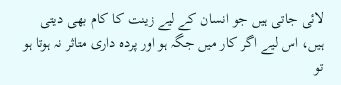لائی جاتی ہیں جو انسان کے لیے زینت کا کام بھی دیتی ہیں، اس لیے اگر کار میں جگہ ہو اور پردہ داری متاثر نہ ہوتا ہو تو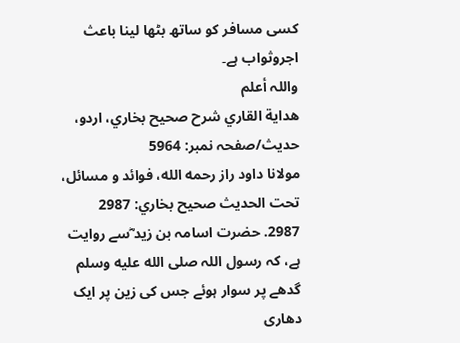کسی مسافر کو ساتھ بٹھا لینا باعث اجروثواب ہے۔
واللہ أعلم
هداية القاري شرح صحيح بخاري، اردو، حدیث/صفحہ نمبر: 5964
مولانا داود راز رحمه الله، فوائد و مسائل، تحت الحديث صحيح بخاري: 2987
2987. حضرت اسامہ بن زید ؓسے روایت ہے، کہ رسول اللہ صلى الله عليه وسلم گدھے پر سوار ہوئے جس کی زین پر ایک دھاری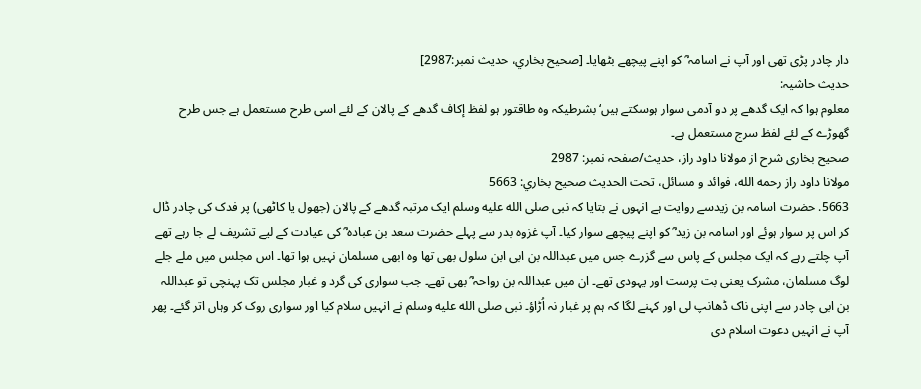دار چادر پڑی تھی اور آپ نے اسامہ ؓ کو اپنے پیچھے بٹھایا۔ [صحيح بخاري، حديث نمبر:2987]
حدیث حاشیہ:
معلوم ہوا کہ ایک گدھے پر دو آدمی سوار ہوسکتے ہیں‘ بشرطیکہ وہ طاقتور ہو لفظ إکاف گدھے کے پالان کے لئے اسی طرح مستعمل ہے جس طرح گھوڑے کے لئے لفظ سرج مستعمل ہے۔
صحیح بخاری شرح از مولانا داود راز، حدیث/صفحہ نمبر: 2987
مولانا داود راز رحمه الله، فوائد و مسائل، تحت الحديث صحيح بخاري: 5663
5663. حضرت اسامہ بن زیدسے روایت ہے انہوں نے بتایا کہ نبی صلى الله عليه وسلم ایک مرتبہ گدھے کے پالان (جھول یا کاٹھی) پر فدک کی چادر ڈال کر اس پر سوار ہوئے اور اسامہ بن زید ؓ کو اپنے پیچھے سوار کیا۔ آپ غزوہ بدر سے پہلے حضرت سعد بن عبادہ ؓ کی عیادت کے لیے تشریف لے جا رہے تھے آپ چلتے رہے کہ ایک مجلس کے پاس سے گزرے جس میں عبداللہ بن ابی ابن سلول بھی تھا وہ ابھی مسلمان نہیں ہوا تھا۔ اس مجلس میں ملے جلے لوگ مسلمان، مشرک یعنی بت پرست اور یہودی تھے۔ ان میں عبداللہ بن رواحہ ؓ بھی تھے۔ جب سواری کی گرد و غبار مجلس تک پہنچی تو عبداللہ بن ابی چادر سے اپنی ناک ڈھانپ لی اور کہنے لگا کہ ہم پر غبار نہ اُڑاؤ۔ نبی صلى الله عليه وسلم نے انہیں سلام کیا اور سواری روک کر وہاں اتر گئے۔ پھر آپ نے انہیں دعوت اسلام دی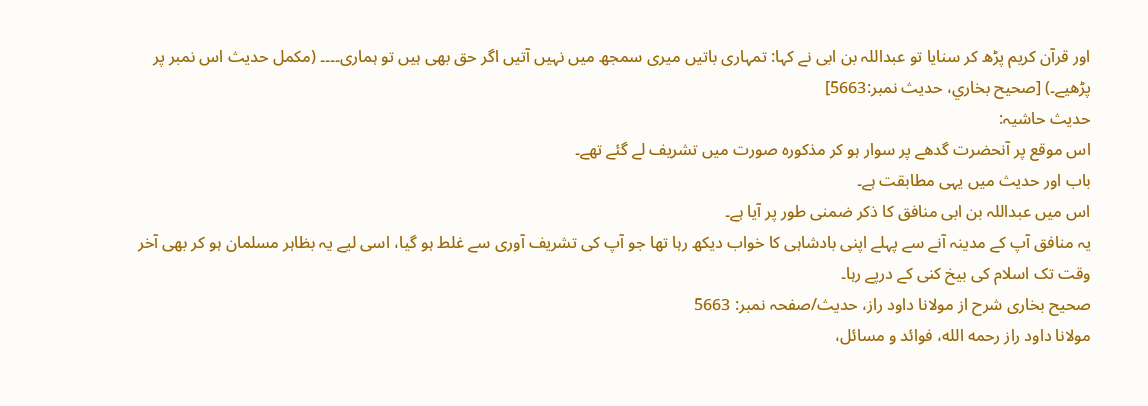اور قرآن کریم پڑھ کر سنایا تو عبداللہ بن ابی نے کہا: تمہاری باتیں میری سمجھ میں نہیں آتیں اگر حق بھی ہیں تو ہماری۔۔۔۔ (مکمل حدیث اس نمبر پر پڑھیے۔) [صحيح بخاري، حديث نمبر:5663]
حدیث حاشیہ:
اس موقع پر آنحضرت گدھے پر سوار ہو کر مذکورہ صورت میں تشریف لے گئے تھے۔
باب اور حدیث میں یہی مطابقت ہے۔
اس میں عبداللہ بن ابی منافق کا ذکر ضمنی طور پر آیا ہے۔
یہ منافق آپ کے مدینہ آنے سے پہلے اپنی بادشاہی کا خواب دیکھ رہا تھا جو آپ کی تشریف آوری سے غلط ہو گیا، اسی لیے یہ بظاہر مسلمان ہو کر بھی آخر وقت تک اسلام کی بیخ کنی کے درپے رہا۔
صحیح بخاری شرح از مولانا داود راز، حدیث/صفحہ نمبر: 5663
مولانا داود راز رحمه الله، فوائد و مسائل،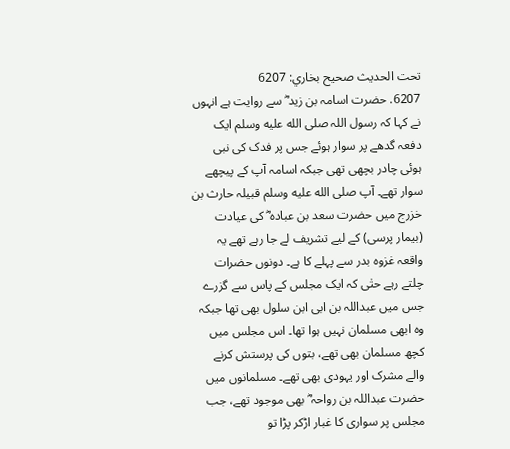تحت الحديث صحيح بخاري: 6207
6207. حضرت اسامہ بن زید ؓ سے روایت ہے انہوں نے کہا کہ رسول اللہ صلى الله عليه وسلم ایک دفعہ گدھے پر سوار ہوئے جس پر فدک کی نبی ہوئی چادر بچھی تھی جبکہ اسامہ آپ کے پیچھے سوار تھے۔ آپ صلى الله عليه وسلم قبیلہ حارث بن خزرج میں حضرت سعد بن عبادہ ؓ کی عیادت (بیمار پرسی) کے لیے تشریف لے جا رہے تھے یہ واقعہ غزوہ بدر سے پہلے کا ہے۔ دونوں حضرات چلتے رہے حتٰی کہ ایک مجلس کے پاس سے گزرے جس میں عبداللہ بن ابی ابن سلول بھی تھا جبکہ وہ ابھی مسلمان نہیں ہوا تھا۔ اس مجلس میں کچھ مسلمان بھی تھے، بتوں کی پرستش کرنے والے مشرک اور یہودی بھی تھے۔ مسلمانوں میں حضرت عبداللہ بن رواحہ ؓ بھی موجود تھے، جب مجلس پر سواری کا غبار اڑکر پڑا تو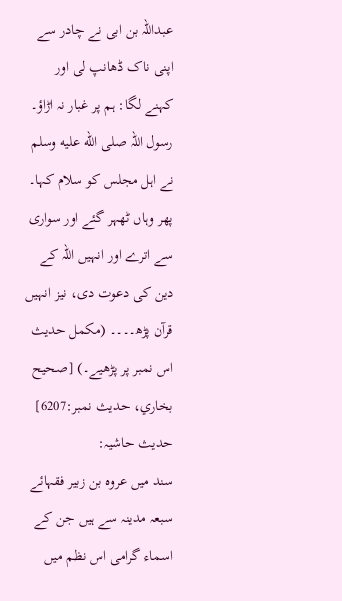عبداللہ بن ابی نے چادر سے اپنی ناک ڈھانپ لی اور کہنے لگا: ہم پر غبار نہ اڑاؤ۔ رسول اللہ صلى الله عليه وسلم نے اہل مجلس کو سلام کہا۔ پھر وہاں ٹھہر گئے اور سواری سے اترے اور انہیں اللہ کے دین کی دعوت دی، نیز انہیں قرآن پڑھ۔۔۔۔ (مکمل حدیث اس نمبر پر پڑھیے۔) [صحيح بخاري، حديث نمبر:6207]
حدیث حاشیہ:
سند میں عروہ بن زبیر فقہائے سبعہ مدینہ سے ہیں جن کے اسماء گرامی اس نظم میں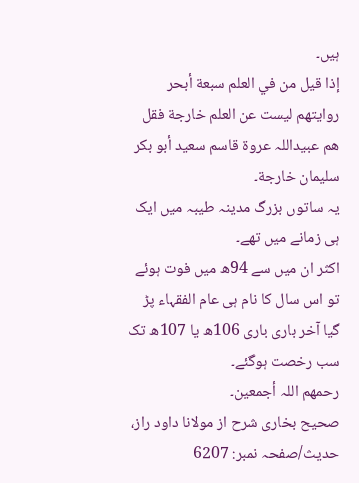ہیں۔
إذا قیل من في العلم سبعة أبحر روایتھم لیست عن العلم خارجة فقل ھم عبیداللہ عروة قاسم سعید أبو بکر سلیمان خارجة۔
یہ ساتوں بزرگ مدینہ طیبہ میں ایک ہی زمانے میں تھے۔
اکثر ان میں سے 94ھ میں فوت ہوئے تو اس سال کا نام ہی عام الفقہاء پڑ گیا آخر باری باری 106ھ یا 107ھ تک سب رخصت ہوگئے۔
رحمهم اللہ أجمعین۔
صحیح بخاری شرح از مولانا داود راز، حدیث/صفحہ نمبر: 6207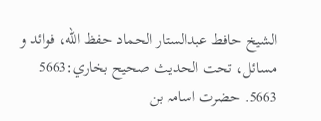الشيخ حافط عبدالستار الحماد حفظ الله، فوائد و مسائل، تحت الحديث صحيح بخاري:5663
5663. حضرت اسامہ بن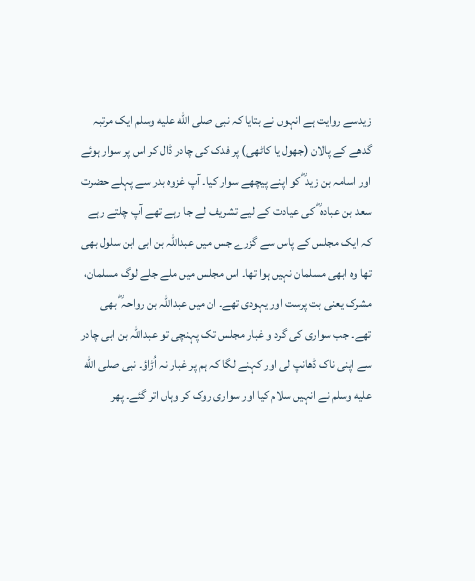زیدسے روایت ہے انہوں نے بتایا کہ نبی صلى الله عليه وسلم ایک مرتبہ گدھے کے پالان (جھول یا کاٹھی) پر فدک کی چادر ڈال کر اس پر سوار ہوئے اور اسامہ بن زید ؓ کو اپنے پیچھے سوار کیا۔ آپ غزوہ بدر سے پہلے حضرت سعد بن عبادہ ؓ کی عیادت کے لیے تشریف لے جا رہے تھے آپ چلتے رہے کہ ایک مجلس کے پاس سے گزرے جس میں عبداللہ بن ابی ابن سلول بھی تھا وہ ابھی مسلمان نہیں ہوا تھا۔ اس مجلس میں ملے جلے لوگ مسلمان، مشرک یعنی بت پرست اور یہودی تھے۔ ان میں عبداللہ بن رواحہ ؓ بھی تھے۔ جب سواری کی گرد و غبار مجلس تک پہنچی تو عبداللہ بن ابی چادر سے اپنی ناک ڈھانپ لی اور کہنے لگا کہ ہم پر غبار نہ اُڑاؤ۔ نبی صلى الله عليه وسلم نے انہیں سلام کیا اور سواری روک کر وہاں اتر گئے۔ پھر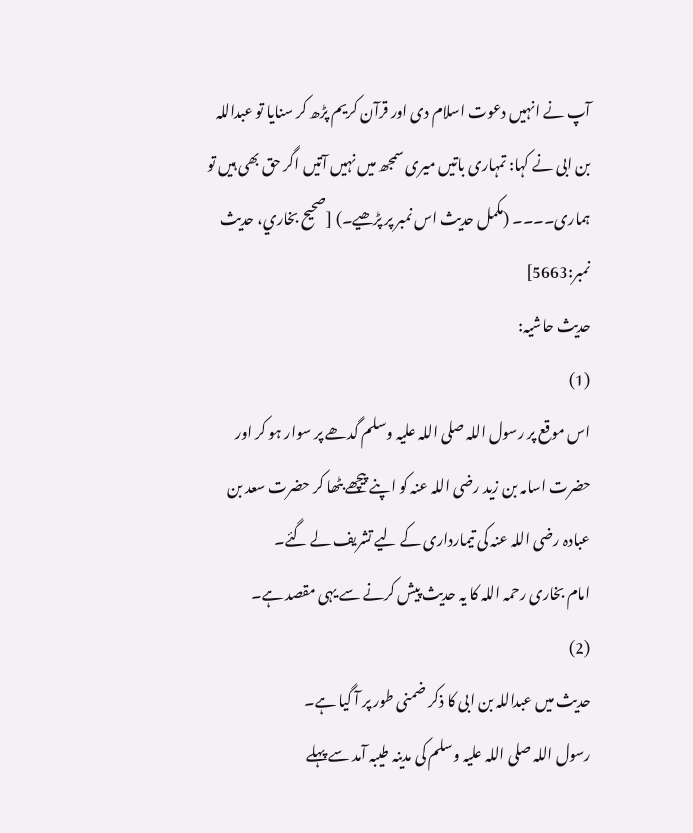آپ نے انہیں دعوت اسلام دی اور قرآن کریم پڑھ کر سنایا تو عبداللہ بن ابی نے کہا: تمہاری باتیں میری سمجھ میں نہیں آتیں اگر حق بھی ہیں تو ہماری۔۔۔۔ (مکمل حدیث اس نمبر پر پڑھیے۔) [صحيح بخاري، حديث نمبر:5663]
حدیث حاشیہ:
(1)
اس موقع پر رسول اللہ صلی اللہ علیہ وسلم گدھے پر سوار ہو کر اور حضرت اسامہ بن زید رضی اللہ عنہ کو اپنے پیچھے بٹھا کر حضرت سعد بن عبادہ رضی اللہ عنہ کی تیمارداری کے لیے تشریف لے گئے۔
امام بخاری رحمہ اللہ کا یہ حدیث پیش کرنے سے یہی مقصد ہے۔
(2)
حدیث میں عبداللہ بن ابی کا ذکر ضمنی طور پر آ گیا ہے۔
رسول اللہ صلی اللہ علیہ وسلم کی مدینہ طیبہ آمد سے پہلے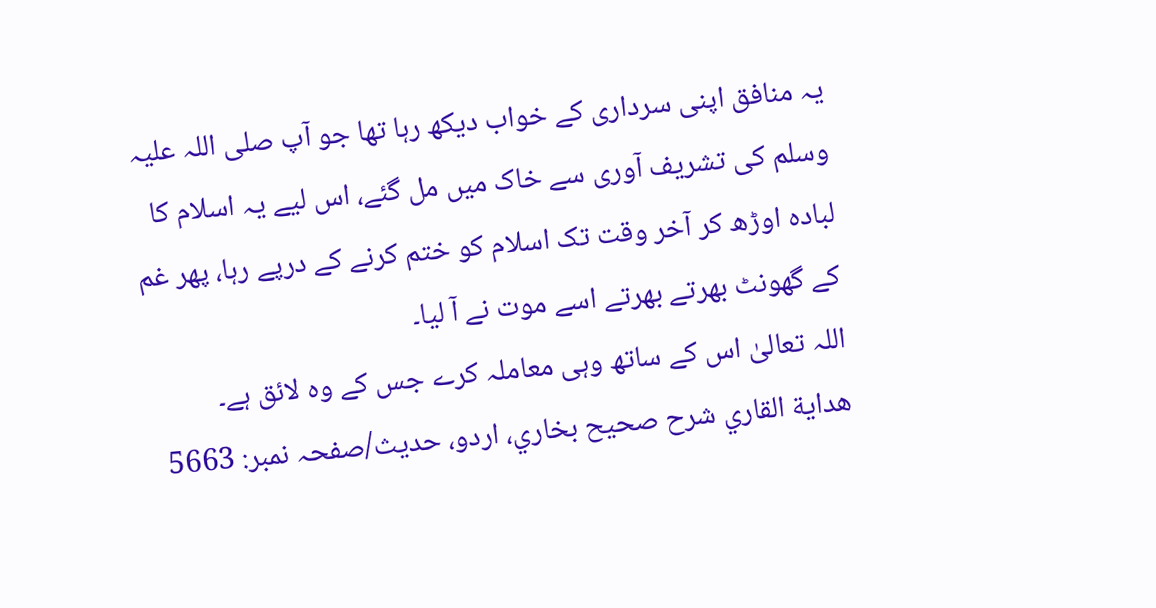یہ منافق اپنی سرداری کے خواب دیکھ رہا تھا جو آپ صلی اللہ علیہ وسلم کی تشریف آوری سے خاک میں مل گئے، اس لیے یہ اسلام کا لبادہ اوڑھ کر آخر وقت تک اسلام کو ختم کرنے کے درپے رہا، پھر غم کے گھونٹ بھرتے بھرتے اسے موت نے آ لیا۔
اللہ تعالیٰ اس کے ساتھ وہی معاملہ کرے جس کے وہ لائق ہے۔
هداية القاري شرح صحيح بخاري، اردو، حدیث/صفحہ نمبر: 5663